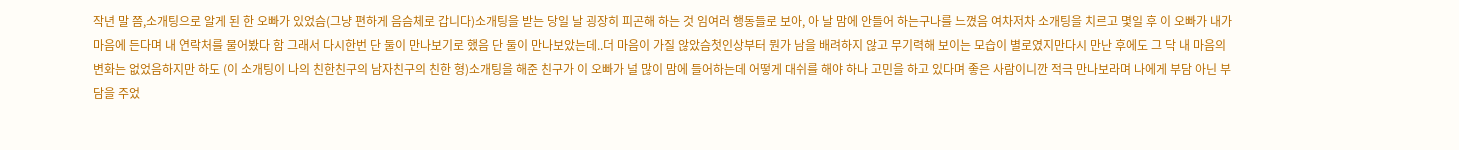작년 말 쯤,소개팅으로 알게 된 한 오빠가 있었슴(그냥 편하게 음슴체로 갑니다)소개팅을 받는 당일 날 굉장히 피곤해 하는 것 임여러 행동들로 보아, 아 날 맘에 안들어 하는구나를 느꼈음 여차저차 소개팅을 치르고 몇일 후 이 오빠가 내가 마음에 든다며 내 연락처를 물어봤다 함 그래서 다시한번 단 둘이 만나보기로 했음 단 둘이 만나보았는데..더 마음이 가질 않았슴첫인상부터 뭔가 남을 배려하지 않고 무기력해 보이는 모습이 별로였지만다시 만난 후에도 그 닥 내 마음의 변화는 없었음하지만 하도 (이 소개팅이 나의 친한친구의 남자친구의 친한 형)소개팅을 해준 친구가 이 오빠가 널 많이 맘에 들어하는데 어떻게 대쉬를 해야 하나 고민을 하고 있다며 좋은 사람이니깐 적극 만나보라며 나에게 부담 아닌 부담을 주었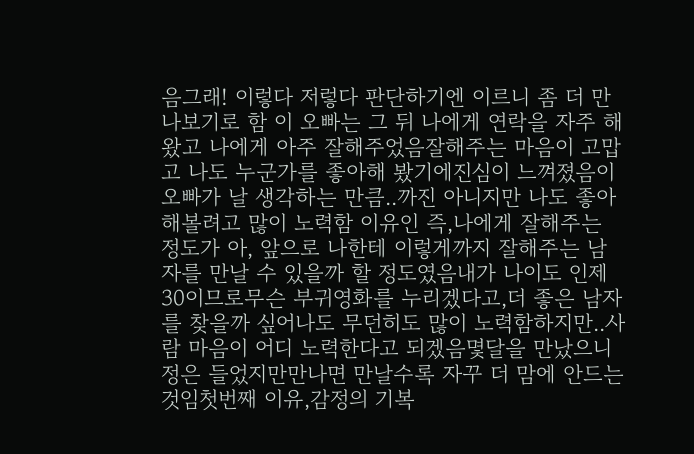음그래! 이렇다 저렇다 판단하기엔 이르니 좀 더 만나보기로 함 이 오빠는 그 뒤 나에게 연락을 자주 해왔고 나에게 아주 잘해주었음잘해주는 마음이 고맙고 나도 누군가를 좋아해 봤기에진심이 느껴졌음이 오빠가 날 생각하는 만큼..까진 아니지만 나도 좋아해볼려고 많이 노력함 이유인 즉,나에게 잘해주는 정도가 아, 앞으로 나한테 이렇게까지 잘해주는 남자를 만날 수 있을까 할 정도였음내가 나이도 인제 30이므로무슨 부귀영화를 누리겠다고,더 좋은 남자를 찾을까 싶어나도 무던히도 많이 노력함하지만..사람 마음이 어디 노력한다고 되겠음몇달을 만났으니 정은 들었지만만나면 만날수록 자꾸 더 맘에 안드는 것임첫번째 이유,감정의 기복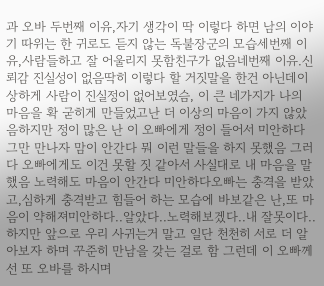과 오바 두번째 이유,자기 생각이 딱 이렇다 하면 남의 이야기 따위는 한 귀로도 듣지 않는 독불장군의 모습세번째 이유,사람들하고 잘 어울리지 못함친구가 없음네번째 이유.신뢰감 진실성이 없음딱히 이렇다 할 거짓말을 한건 아닌데이상하게 사람이 진실정이 없어보였슴, 이 큰 네가지가 나의 마음을 확 굳히게 만들었고난 더 이상의 마음이 가지 않았음하지만 정이 많은 난 이 오빠에게 정이 들어서 미안하다 그만 만나자 맘이 안간다 뭐 이런 말들을 하지 못했음 그러다 오빠에게도 이건 못할 짓 같아서 사실대로 내 마음을 말했음 노력해도 마음이 안간다 미안하다오빠는 충격을 받았고,심하게 충격받고 힘들어 하는 모습에 바보같은 난,또 마음이 약해져미안하다..알았다..노력해보겠다..내 잘못이다..하지만 앞으로 우리 사귀는거 말고 일단 천천히 서로 더 알아보자 하며 꾸준히 만남을 갖는 걸로 함 그런데 이 오빠께선 또 오바를 하시며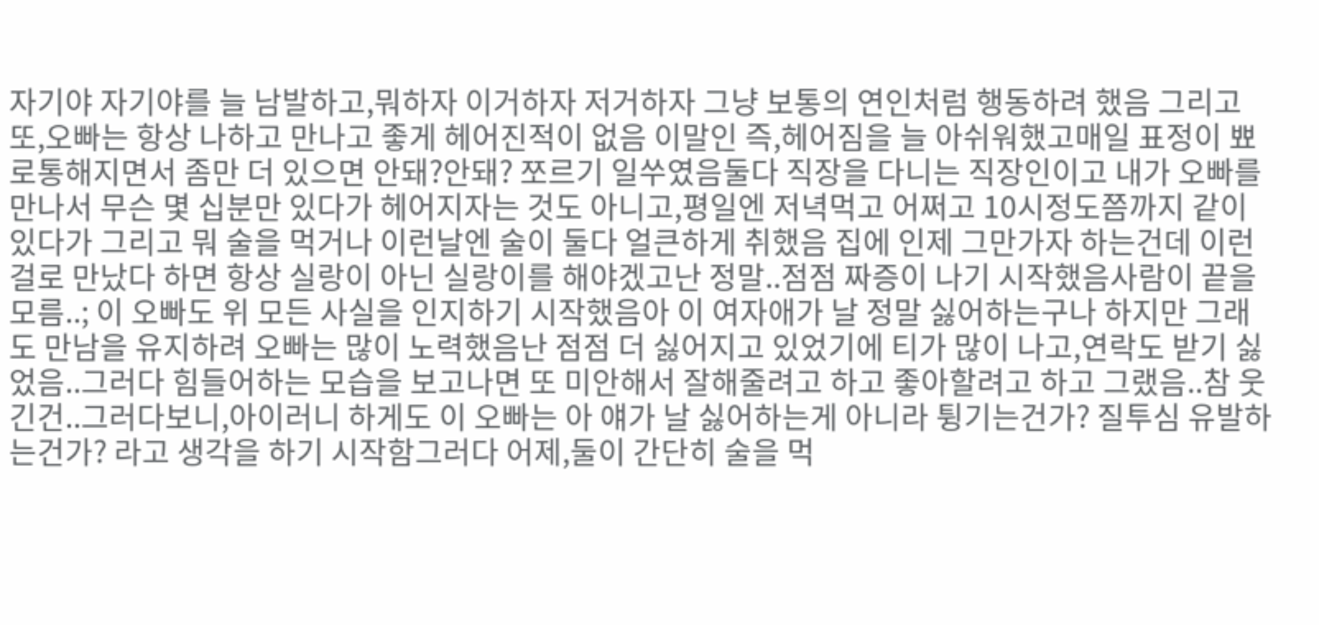자기야 자기야를 늘 남발하고,뭐하자 이거하자 저거하자 그냥 보통의 연인처럼 행동하려 했음 그리고 또,오빠는 항상 나하고 만나고 좋게 헤어진적이 없음 이말인 즉,헤어짐을 늘 아쉬워했고매일 표정이 뾰로통해지면서 좀만 더 있으면 안돼?안돼? 쪼르기 일쑤였음둘다 직장을 다니는 직장인이고 내가 오빠를 만나서 무슨 몇 십분만 있다가 헤어지자는 것도 아니고,평일엔 저녁먹고 어쩌고 10시정도쯤까지 같이 있다가 그리고 뭐 술을 먹거나 이런날엔 술이 둘다 얼큰하게 취했음 집에 인제 그만가자 하는건데 이런걸로 만났다 하면 항상 실랑이 아닌 실랑이를 해야겠고난 정말..점점 짜증이 나기 시작했음사람이 끝을 모름..; 이 오빠도 위 모든 사실을 인지하기 시작했음아 이 여자애가 날 정말 싫어하는구나 하지만 그래도 만남을 유지하려 오빠는 많이 노력했음난 점점 더 싫어지고 있었기에 티가 많이 나고,연락도 받기 싫었음..그러다 힘들어하는 모습을 보고나면 또 미안해서 잘해줄려고 하고 좋아할려고 하고 그랬음..참 웃긴건..그러다보니,아이러니 하게도 이 오빠는 아 얘가 날 싫어하는게 아니라 튕기는건가? 질투심 유발하는건가? 라고 생각을 하기 시작함그러다 어제,둘이 간단히 술을 먹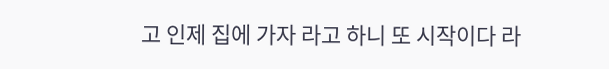고 인제 집에 가자 라고 하니 또 시작이다 라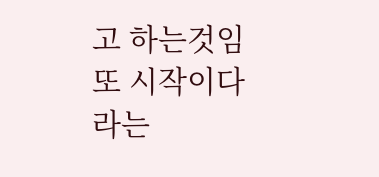고 하는것임또 시작이다 라는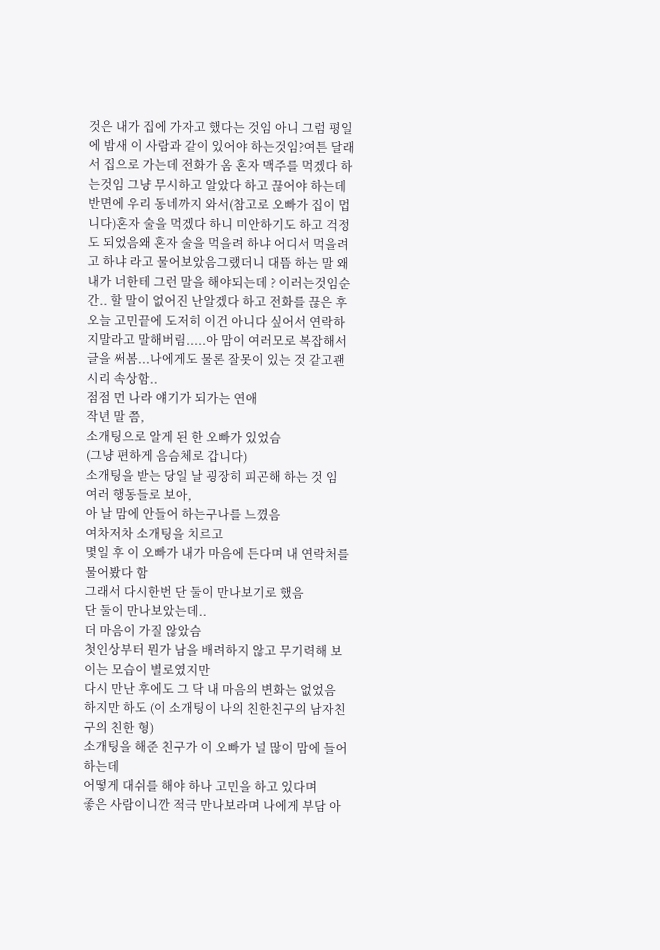것은 내가 집에 가자고 했다는 것임 아니 그럼 평일에 밤새 이 사람과 같이 있어야 하는것임?여튼 달래서 집으로 가는데 전화가 옴 혼자 맥주를 먹겠다 하는것임 그냥 무시하고 알았다 하고 끊어야 하는데 반면에 우리 동네까지 와서(참고로 오빠가 집이 멉니다)혼자 술을 먹겠다 하니 미안하기도 하고 걱정도 되었음왜 혼자 술을 먹을려 하냐 어디서 먹을려고 하냐 라고 물어보았음그랬더니 대뜸 하는 말 왜 내가 너한테 그런 말을 해야되는데 ? 이러는것임순간.. 할 말이 없어진 난알겠다 하고 전화를 끊은 후 오늘 고민끝에 도저히 이건 아니다 싶어서 연락하지말라고 말해버림.....아 맘이 여러모로 복잡해서 글을 써봄...나에게도 물론 잘못이 있는 것 같고괜시리 속상함..
점점 먼 나라 얘기가 되가는 연애
작년 말 쯤,
소개팅으로 알게 된 한 오빠가 있었슴
(그냥 편하게 음슴체로 갑니다)
소개팅을 받는 당일 날 굉장히 피곤해 하는 것 임
여러 행동들로 보아,
아 날 맘에 안들어 하는구나를 느꼈음
여차저차 소개팅을 치르고
몇일 후 이 오빠가 내가 마음에 든다며 내 연락처를 물어봤다 함
그래서 다시한번 단 둘이 만나보기로 했음
단 둘이 만나보았는데..
더 마음이 가질 않았슴
첫인상부터 뭔가 남을 배려하지 않고 무기력해 보이는 모습이 별로였지만
다시 만난 후에도 그 닥 내 마음의 변화는 없었음
하지만 하도 (이 소개팅이 나의 친한친구의 남자친구의 친한 형)
소개팅을 해준 친구가 이 오빠가 널 많이 맘에 들어하는데
어떻게 대쉬를 해야 하나 고민을 하고 있다며
좋은 사람이니깐 적극 만나보라며 나에게 부담 아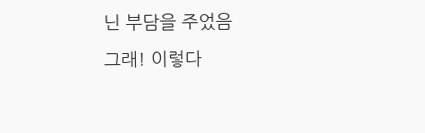닌 부담을 주었음
그래! 이렇다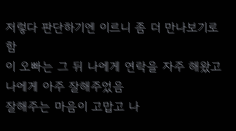저렇다 판단하기엔 이르니 좀 더 만나보기로 함
이 오빠는 그 뒤 나에게 연락을 자주 해왔고
나에게 아주 잘해주었음
잘해주는 마음이 고맙고 나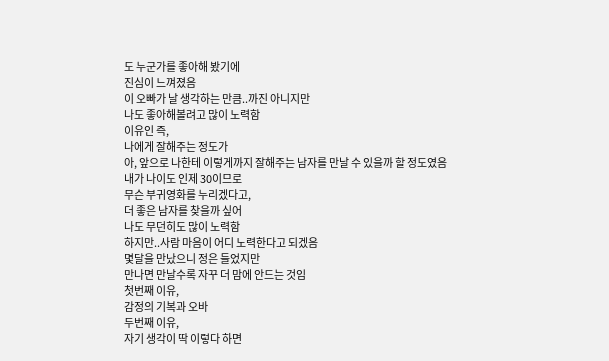도 누군가를 좋아해 봤기에
진심이 느껴졌음
이 오빠가 날 생각하는 만큼..까진 아니지만
나도 좋아해볼려고 많이 노력함
이유인 즉,
나에게 잘해주는 정도가
아, 앞으로 나한테 이렇게까지 잘해주는 남자를 만날 수 있을까 할 정도였음
내가 나이도 인제 30이므로
무슨 부귀영화를 누리겠다고,
더 좋은 남자를 찾을까 싶어
나도 무던히도 많이 노력함
하지만..사람 마음이 어디 노력한다고 되겠음
몇달을 만났으니 정은 들었지만
만나면 만날수록 자꾸 더 맘에 안드는 것임
첫번째 이유,
감정의 기복과 오바
두번째 이유,
자기 생각이 딱 이렇다 하면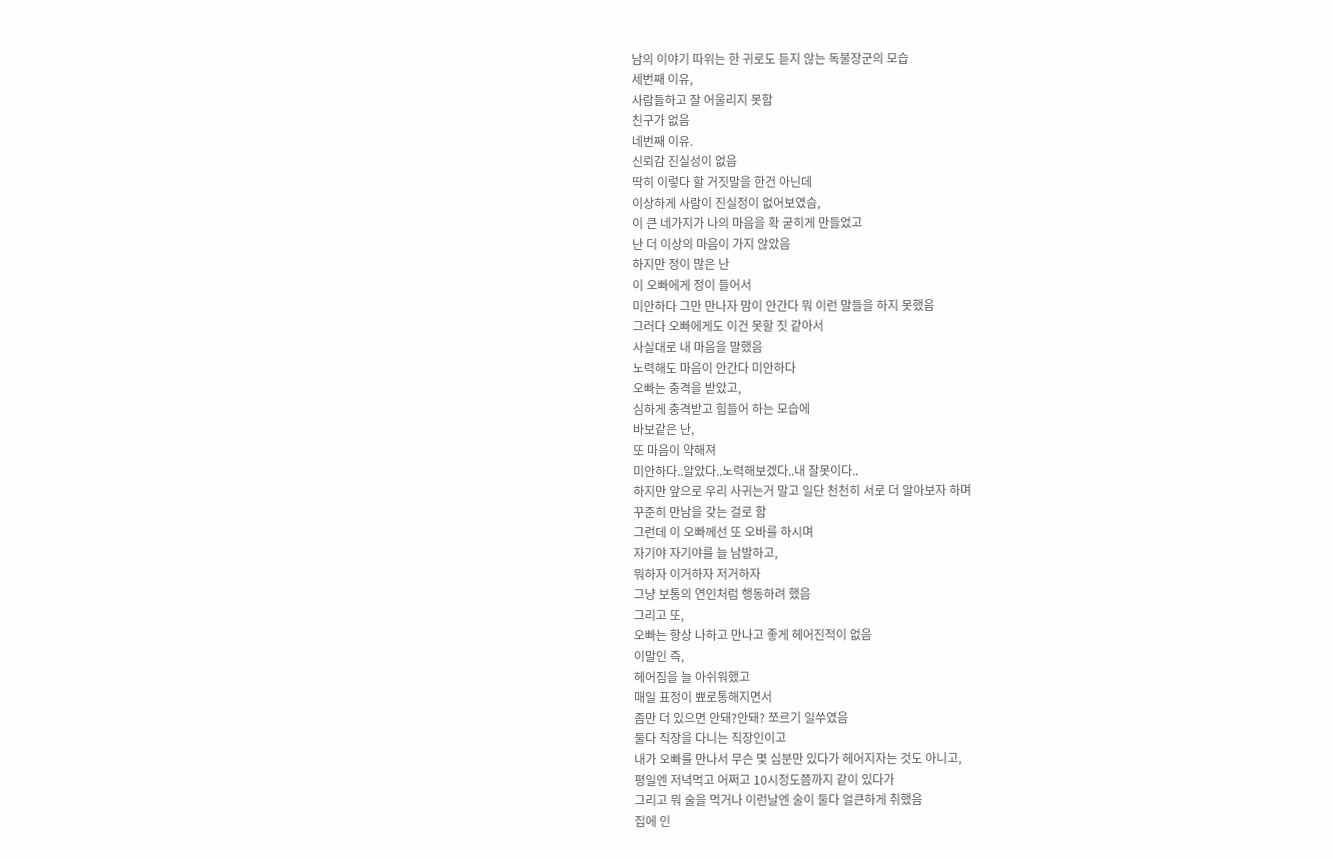남의 이야기 따위는 한 귀로도 듣지 않는 독불장군의 모습
세번째 이유,
사람들하고 잘 어울리지 못함
친구가 없음
네번째 이유.
신뢰감 진실성이 없음
딱히 이렇다 할 거짓말을 한건 아닌데
이상하게 사람이 진실정이 없어보였슴,
이 큰 네가지가 나의 마음을 확 굳히게 만들었고
난 더 이상의 마음이 가지 않았음
하지만 정이 많은 난
이 오빠에게 정이 들어서
미안하다 그만 만나자 맘이 안간다 뭐 이런 말들을 하지 못했음
그러다 오빠에게도 이건 못할 짓 같아서
사실대로 내 마음을 말했음
노력해도 마음이 안간다 미안하다
오빠는 충격을 받았고,
심하게 충격받고 힘들어 하는 모습에
바보같은 난,
또 마음이 약해져
미안하다..알았다..노력해보겠다..내 잘못이다..
하지만 앞으로 우리 사귀는거 말고 일단 천천히 서로 더 알아보자 하며
꾸준히 만남을 갖는 걸로 함
그런데 이 오빠께선 또 오바를 하시며
자기야 자기야를 늘 남발하고,
뭐하자 이거하자 저거하자
그냥 보통의 연인처럼 행동하려 했음
그리고 또,
오빠는 항상 나하고 만나고 좋게 헤어진적이 없음
이말인 즉,
헤어짐을 늘 아쉬워했고
매일 표정이 뾰로통해지면서
좀만 더 있으면 안돼?안돼? 쪼르기 일쑤였음
둘다 직장을 다니는 직장인이고
내가 오빠를 만나서 무슨 몇 십분만 있다가 헤어지자는 것도 아니고,
평일엔 저녁먹고 어쩌고 10시정도쯤까지 같이 있다가
그리고 뭐 술을 먹거나 이런날엔 술이 둘다 얼큰하게 취했음
집에 인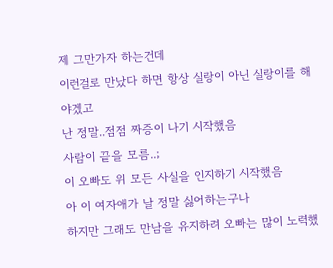제 그만가자 하는건데
이런걸로 만났다 하면 항상 실랑이 아닌 실랑이를 해야겠고
난 정말..점점 짜증이 나기 시작했음
사람이 끝을 모름..;
이 오빠도 위 모든 사실을 인지하기 시작했음
아 이 여자애가 날 정말 싫어하는구나
하지만 그래도 만남을 유지하려 오빠는 많이 노력했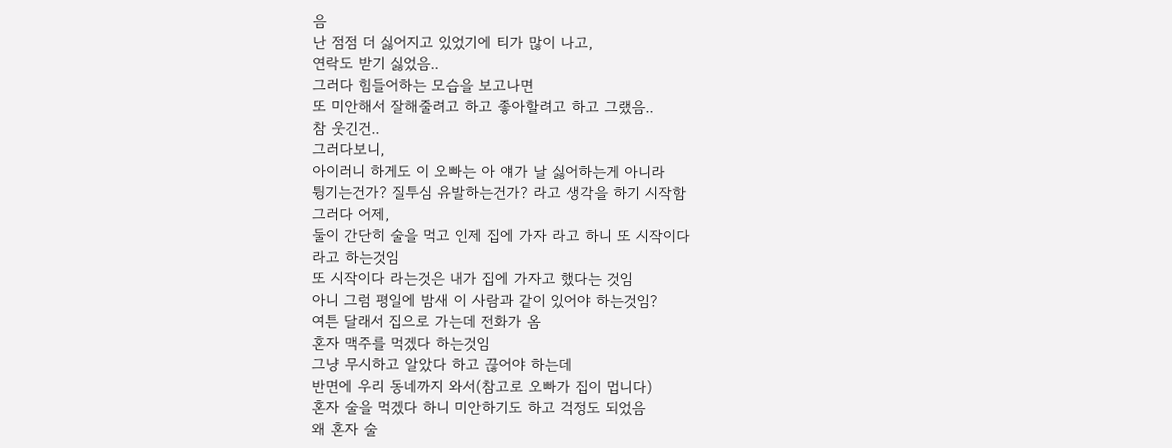음
난 점점 더 싫어지고 있었기에 티가 많이 나고,
연락도 받기 싫었음..
그러다 힘들어하는 모습을 보고나면
또 미안해서 잘해줄려고 하고 좋아할려고 하고 그랬음..
참 웃긴건..
그러다보니,
아이러니 하게도 이 오빠는 아 얘가 날 싫어하는게 아니라
튕기는건가? 질투심 유발하는건가? 라고 생각을 하기 시작함
그러다 어제,
둘이 간단히 술을 먹고 인제 집에 가자 라고 하니 또 시작이다
라고 하는것임
또 시작이다 라는것은 내가 집에 가자고 했다는 것임
아니 그럼 평일에 밤새 이 사람과 같이 있어야 하는것임?
여튼 달래서 집으로 가는데 전화가 옴
혼자 맥주를 먹겠다 하는것임
그냥 무시하고 알았다 하고 끊어야 하는데
반면에 우리 동네까지 와서(참고로 오빠가 집이 멉니다)
혼자 술을 먹겠다 하니 미안하기도 하고 걱정도 되었음
왜 혼자 술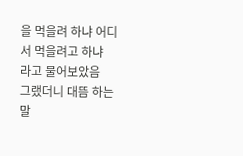을 먹을려 하냐 어디서 먹을려고 하냐
라고 물어보았음
그랬더니 대뜸 하는 말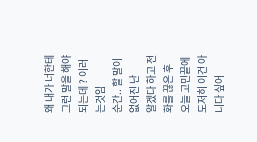왜 내가 너한테 그런 말을 해야되는데 ? 이러는것임
순간.. 할 말이 없어진 난
알겠다 하고 전화를 끊은 후
오늘 고민끝에 도저히 이건 아니다 싶어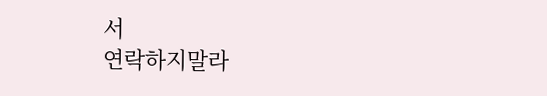서
연락하지말라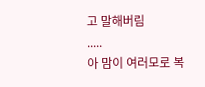고 말해버림
.....
아 맘이 여러모로 복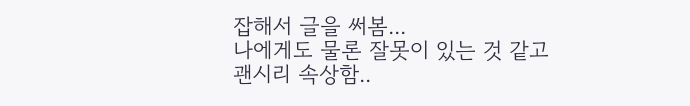잡해서 글을 써봄...
나에게도 물론 잘못이 있는 것 같고
괜시리 속상함..